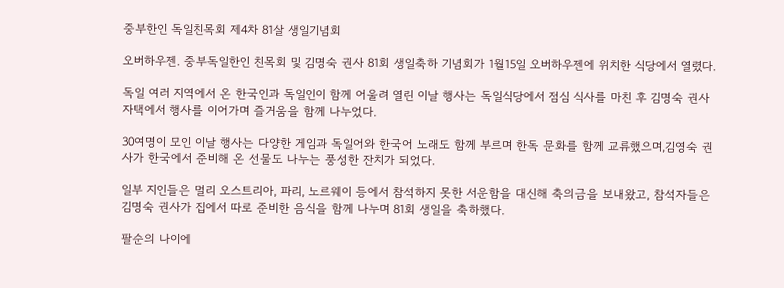중부한인 독일친목회 제4차 81살 생일기념회

오버하우젠. 중부독일한인 친목회 및 김명숙 권사 81회 생일축하 기념회가 1월15일 오버하우젠에 위치한 식당에서 열렸다.

독일 여러 지역에서 온 한국인과 독일인이 함께 어울려 열린 이날 행사는 독일식당에서 점심 식사를 마친 후 김명숙 권사 자택에서 행사를 이어가며 즐거움을 함께 나누었다.

30여명이 모인 이날 행사는 다양한 게임과 독일어와 한국어 노래도 함께 부르며 한독 문화를 함께 교류했으며,김영숙 권사가 한국에서 준비해 온 선물도 나누는 풍성한 잔치가 되었다.

일부 지인들은 멀리 오스트리아, 파리, 노르웨이 등에서 참석하지 못한 서운함을 대신해 축의금을 보내왔고, 참석자들은 김명숙 권사가 집에서 따로 준비한 음식을 함께 나누며 81회 생일을 축하했다.

팔순의 나이에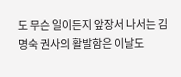도 무슨 일이든지 앞장서 나서는 김명숙 권사의 활발함은 이날도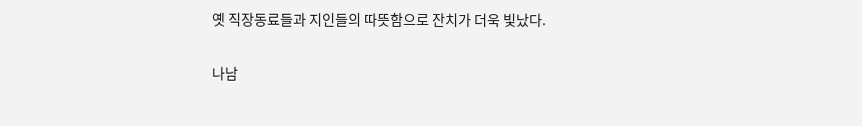옛 직장동료들과 지인들의 따뜻함으로 잔치가 더욱 빛났다.

나남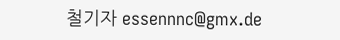철기자 essennnc@gmx.de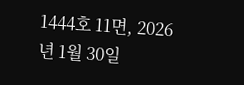1444호 11면, 2026년 1월 30일